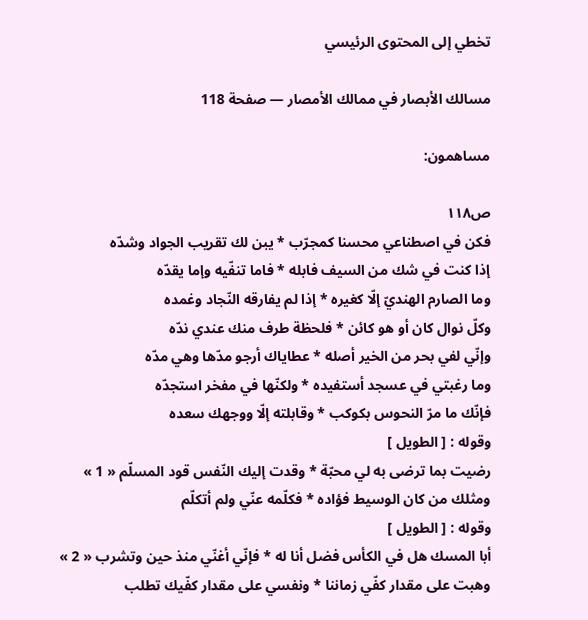تخطي إلى المحتوى الرئيسي

مسالك الأبصار في ممالك الأمصار — صفحة 118

مساهمون:

ص١١٨
فكن في اصطناعي محسنا كمجرّب * يبن لك تقريب الجواد وشدّه
إذا كنت في شك من السيف فابله * فاما تنفّيه وإما يقدّه
وما الصارم الهنديّ إلّا كغيره * إذا لم يفارقه النّجاد وغمده
وكلّ نوال كان أو هو كائن * فلحظة طرف منك عندي ندّه
وإنّي لفي بحر من الخير أصله * عطاياك أرجو مدّها وهي مدّه
وما رغبتي في عسجد أستفيده * ولكنّها في مفخر استجدّه
فإنّك ما مرّ النحوس بكوكب * وقابلته إلّا ووجهك سعده
وقوله : [ الطويل ]
رضيت بما ترضى به لي محبّة * وقدت إليك النّفس قود المسلّم « 1 »
ومثلك من كان الوسيط فؤاده * فكلّمه عنّي ولم أتكلّم
وقوله : [ الطويل ]
أبا المسك هل في الكأس فضل أنا له * فإنّي أغنّي منذ حين وتشرب « 2 »
وهبت على مقدار كفّي زماننا * ونفسي على مقدار كفّيك تطلب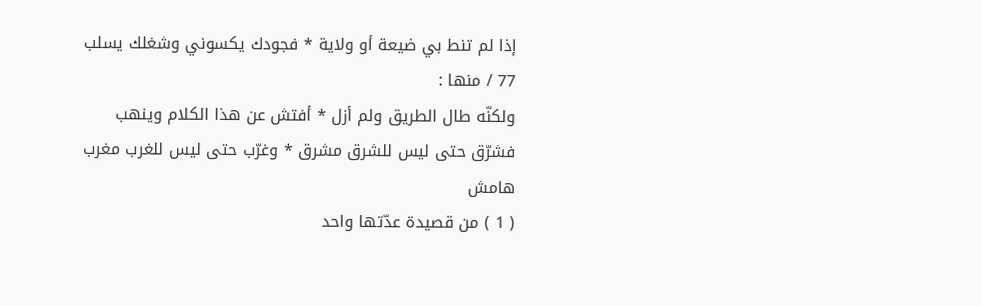إذا لم تنط بي ضيعة أو ولاية * فجودك يكسوني وشغلك يسلب
77 / منها :
ولكنّه طال الطريق ولم أزل * أفتش عن هذا الكلام وينهب
فشرّق حتى ليس للشرق مشرق * وغرّب حتى ليس للغرب مغرب
هامش
( 1 ) من قصيدة عدّتها واحد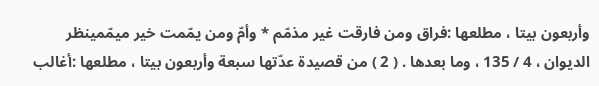وأربعون بيتا ، مطلعها :فراق ومن فارقت غير مذمّم * وأمّ ومن يمّمت خير ميمّمينظر الديوان ، 4 / 135 ، وما بعدها . ( 2 ) من قصيدة عدّتها سبعة وأربعون بيتا ، مطلعها :أغالب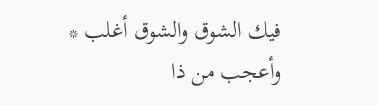فيك الشوق والشوق أغلب * وأعجب من ذا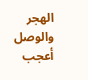الهجر والوصل أعجب